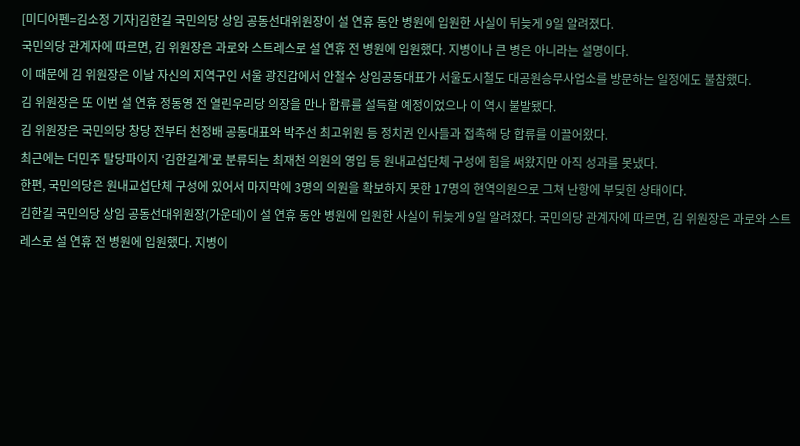[미디어펜=김소정 기자]김한길 국민의당 상임 공동선대위원장이 설 연휴 동안 병원에 입원한 사실이 뒤늦게 9일 알려졌다.
국민의당 관계자에 따르면, 김 위원장은 과로와 스트레스로 설 연휴 전 병원에 입원했다. 지병이나 큰 병은 아니라는 설명이다.
이 때문에 김 위원장은 이날 자신의 지역구인 서울 광진갑에서 안철수 상임공동대표가 서울도시철도 대공원승무사업소를 방문하는 일정에도 불참했다.
김 위원장은 또 이번 설 연휴 정동영 전 열린우리당 의장을 만나 합류를 설득할 예정이었으나 이 역시 불발됐다.
김 위원장은 국민의당 창당 전부터 천정배 공동대표와 박주선 최고위원 등 정치권 인사들과 접촉해 당 합류를 이끌어왔다.
최근에는 더민주 탈당파이지 ‘김한길계’로 분류되는 최재천 의원의 영입 등 원내교섭단체 구성에 힘을 써왔지만 아직 성과를 못냈다.
한편, 국민의당은 원내교섭단체 구성에 있어서 마지막에 3명의 의원을 확보하지 못한 17명의 현역의원으로 그쳐 난항에 부딪힌 상태이다.
김한길 국민의당 상임 공동선대위원장(가운데)이 설 연휴 동안 병원에 입원한 사실이 뒤늦게 9일 알려졌다. 국민의당 관계자에 따르면, 김 위원장은 과로와 스트레스로 설 연휴 전 병원에 입원했다. 지병이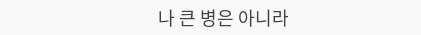나 큰 병은 아니라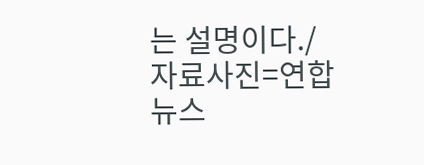는 설명이다./자료사진=연합뉴스